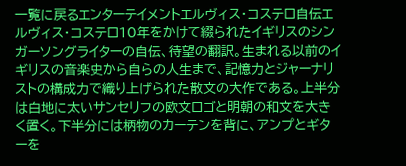一覧に戻るエンターテイメントエルヴィス・コステロ自伝エルヴィス・コステロ10年をかけて綴られたイギリスのシンガーソングライターの自伝、待望の翻訳。生まれる以前のイギリスの音楽史から自らの人生まで、記憶力とジャーナリストの構成力で織り上げられた散文の大作である。上半分は白地に太いサンセリフの欧文ロゴと明朝の和文を大きく置く。下半分には柄物のカーテンを背に、アンプとギターを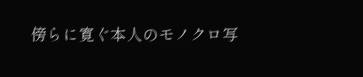傍らに寛ぐ本人のモノクロ写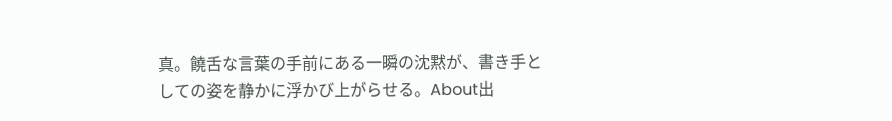真。饒舌な言葉の手前にある一瞬の沈黙が、書き手としての姿を静かに浮かび上がらせる。About出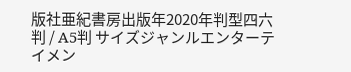版社亜紀書房出版年2020年判型四六判 / A5判 サイズジャンルエンターテイメン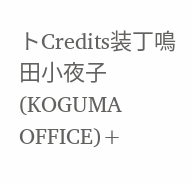トCredits装丁鳴田小夜子(KOGUMA OFFICE)+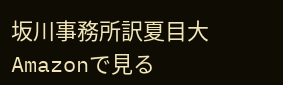坂川事務所訳夏目大Amazonで見る